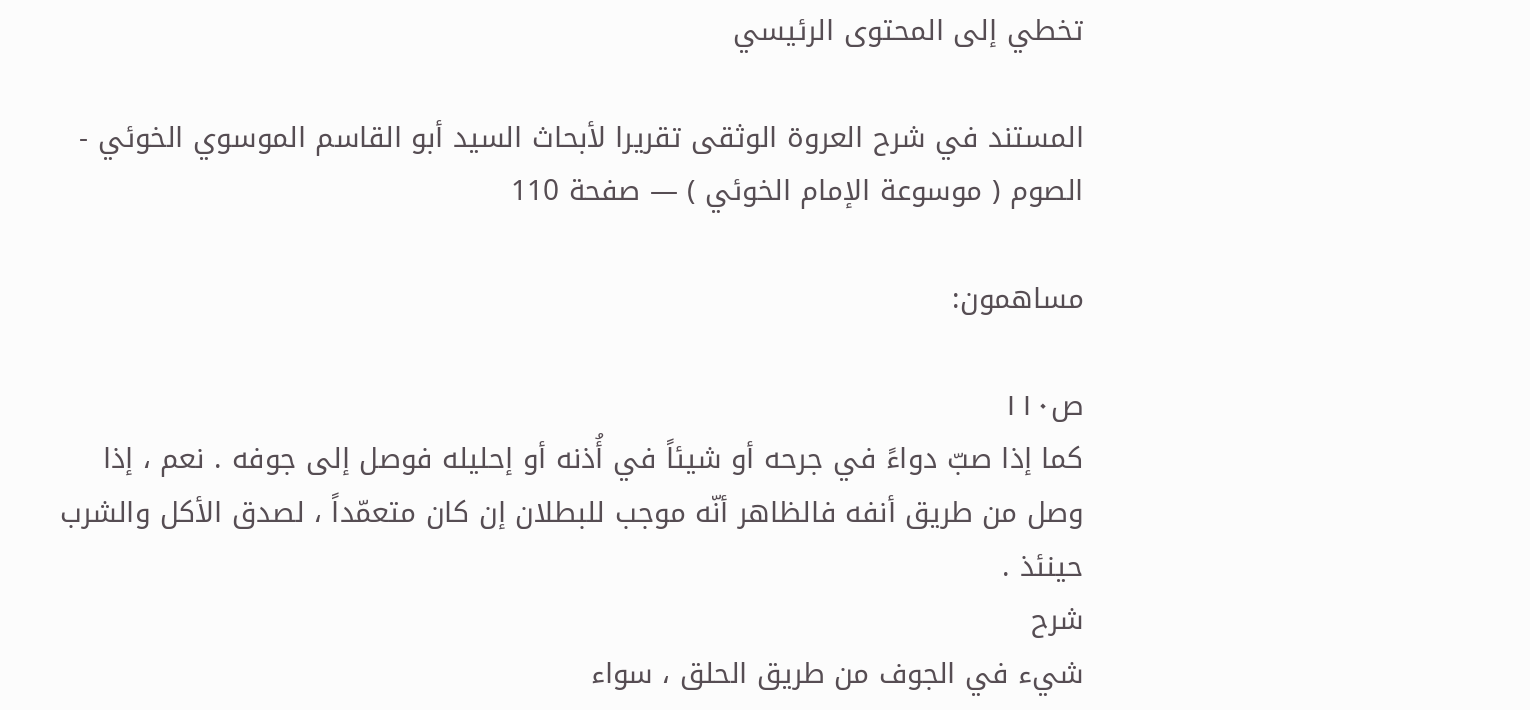تخطي إلى المحتوى الرئيسي

المستند في شرح العروة الوثقى تقريرا لأبحاث السيد أبو القاسم الموسوي الخوئي - الصوم ( موسوعة الإمام الخوئي ) — صفحة 110

مساهمون:

ص١١٠
كما إذا صبّ دواءً في جرحه أو شيئاً في أُذنه أو إحليله فوصل إلى جوفه . نعم ، إذا وصل من طريق أنفه فالظاهر أنّه موجب للبطلان إن كان متعمّداً ، لصدق الأكل والشرب حينئذ .
شرح
شيء في الجوف من طريق الحلق ، سواء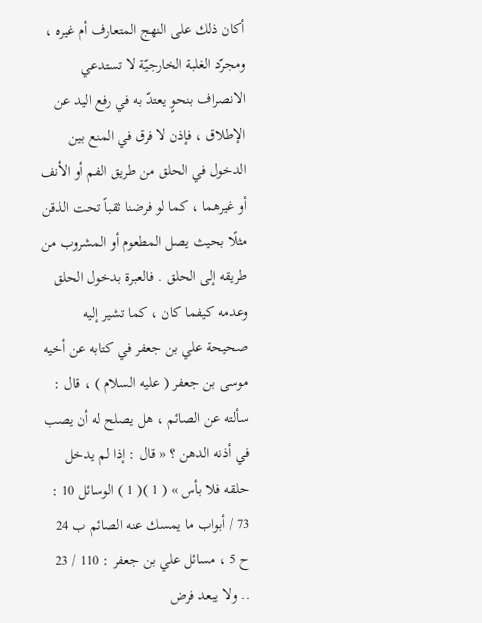أكان ذلك على النهج المتعارف أم غيره ، ومجرّد الغلبة الخارجيّة لا تستدعي الانصراف بنحوٍ يعتدّ به في رفع اليد عن الإطلاق ، فإذن لا فرق في المنع بين الدخول في الحلق من طريق الفم أو الأنف أو غيرهما ، كما لو فرضنا ثقباً تحت الذقن مثلًا بحيث يصل المطعوم أو المشروب من طريقه إلى الحلق . فالعبرة بدخول الحلق وعدمه كيفما كان ، كما تشير إليه صحيحة علي بن جعفر في كتابه عن أخيه موسى بن جعفر ( عليه السلام ) ، قال : سألته عن الصائم ، هل يصلح له أن يصب في أذنه الدهن ؟ « قال : إذا لم يدخل حلقه فلا بأس » ( 1 )( 1 ) الوسائل 10 : 73 / أبواب ما يمسك عنه الصائم ب 24 ح 5 ، مسائل علي بن جعفر : 110 / 23 .. ولا يبعد فرض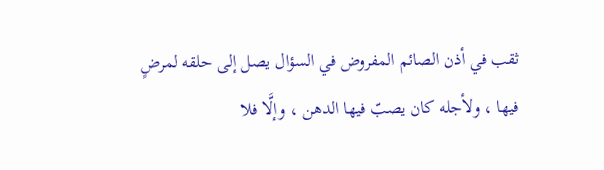ثقب في أذن الصائم المفروض في السؤال يصل إلى حلقه لمرضٍ فيها ، ولأجله كان يصبّ فيها الدهن ، وإلَّا فلا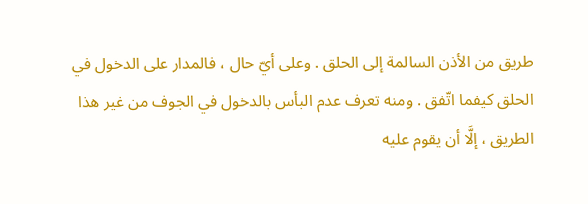طريق من الأذن السالمة إلى الحلق . وعلى أيّ حال ، فالمدار على الدخول في الحلق كيفما اتّفق . ومنه تعرف عدم البأس بالدخول في الجوف من غير هذا الطريق ، إلَّا أن يقوم عليه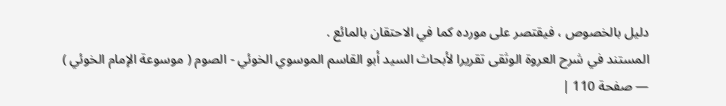دليل بالخصوص ، فيقتصر على مورده كما في الاحتقان بالمائع .
المستند في شرح العروة الوثقى تقريرا لأبحاث السيد أبو القاسم الموسوي الخوئي - الصوم ( موسوعة الإمام الخوئي ) — صفحة 110 |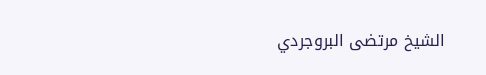الشيخ مرتضى البروجردي